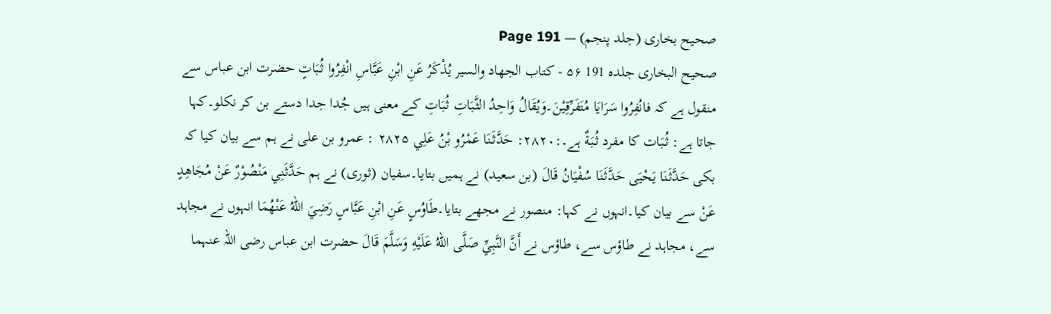صحیح بخاری (جلد پنجم) — Page 191
صحيح البخاری جلده 191 ۵۶ - كتاب الجهاد والسير يُذْكَرُ عَنِ ابْنِ عَبَّاسِ انْفِرُوا ثُبَاتٍ حضرت ابن عباس سے منقول ہے کہ فانُفِرُوا سَرَايَا مُتَفَرِّقِيْنَ۔وَيُقَالُ وَاحِدُ الثَّبَاتِ ثُبَاتِ کے معنی ہیں جُدا جدا دستے بن کر نکلو۔کہا جاتا ہے: ثُبَات کا مفرد ثُبَةٌ ہے۔:۲۸۲۰: حَدَّثَنَا عَمْرُو بْنُ عَلِي ۲۸۲۵ : عمرو بن علی نے ہم سے بیان کیا کہ بکی حَدَّثَنَا يَحْيَى حَدَّثَنَا سُفْيَانُ قَالَ (بن سعید) نے ہمیں بتایا۔سفیان (ثوری) نے ہم حَدَّثَنِي مَنْصُوْرٌ عَنْ مُجَاهِدٍ عَنْ سے بیان کیا۔انہوں نے کہا: منصور نے مجھے بتایا۔طَاوُسٍ عَنِ ابْنِ عَبَّاسٍ رَضِيَ اللهُ عَنْهُمَا انہوں نے مجاہد سے، مجاہد نے طاؤس سے، طاؤس نے أَنَّ النَّبِيِّ صَلَّى اللهُ عَلَيْهِ وَسَلَّمَ قَالَ حضرت ابن عباس رضی اللہ عنہما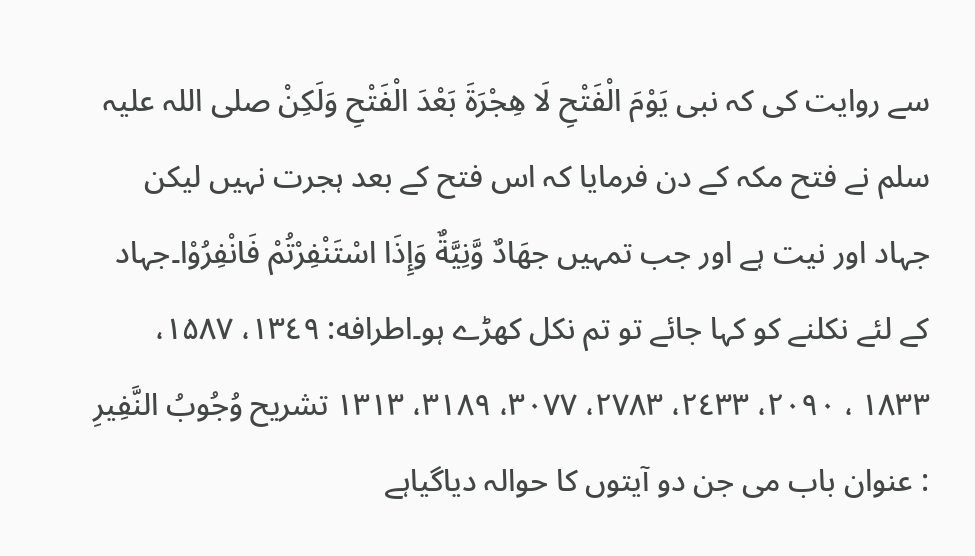سے روایت کی کہ نبی يَوْمَ الْفَتْحِ لَا هِجْرَةَ بَعْدَ الْفَتْحِ وَلَكِنْ صلی اللہ علیہ سلم نے فتح مکہ کے دن فرمایا کہ اس فتح کے بعد ہجرت نہیں لیکن جہاد اور نیت ہے اور جب تمہیں جهَادٌ وَّنِيَّةٌ وَإِذَا اسْتَنْفِرْتُمْ فَانْفِرُوْا۔جہاد کے لئے نکلنے کو کہا جائے تو تم نکل کھڑے ہو۔اطرافه: ۱۳٤٩، ۱۵۸۷، ۱۸۳۳ ، ۲۰۹۰، ۲٤٣٣، ۲۷۸۳، ۳۰۷۷، ۳۱۸۹، ۱۳۱۳ تشریح وُجُوبُ النَّفِيرِ : عنوان باب می جن دو آیتوں کا حوالہ دیاگیاہے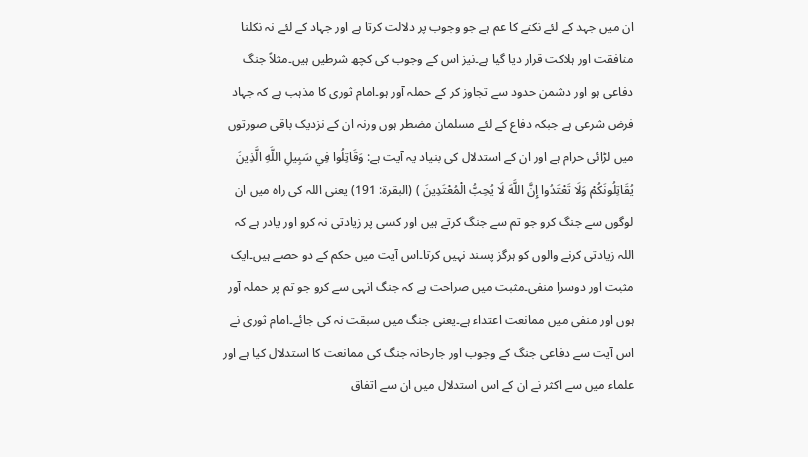ان میں جہد کے لئے نکنے کا عم ہے جو وجوب پر دلالت کرتا ہے اور جہاد کے لئے نہ نکلنا منافقت اور ہلاکت قرار دیا گیا ہے۔نیز اس کے وجوب کی کچھ شرطیں ہیں۔مثلاً جنگ دفاعی ہو اور دشمن حدود سے تجاوز کر کے حملہ آور ہو۔امام ثوری کا مذہب ہے کہ جہاد فرض شرعی ہے جبکہ دفاع کے لئے مسلمان مضطر ہوں ورنہ ان کے نزدیک باقی صورتوں میں لڑائی حرام ہے اور ان کے استدلال کی بنیاد یہ آیت ہے: وَقَاتِلُوا فِي سَبِيلِ اللَّهِ الَّذِينَ يُقَاتِلُونَكُمْ وَلَا تَعْتَدُوا إِنَّ اللَّهَ لَا يُحِبُّ الْمُعْتَدِينَ ) (البقرة: 191) یعنی اللہ کی راہ میں ان لوگوں سے جنگ کرو جو تم سے جنگ کرتے ہیں اور کسی پر زیادتی نہ کرو اور یادر ہے کہ اللہ زیادتی کرنے والوں کو ہرگز پسند نہیں کرتا۔اس آیت میں حکم کے دو حصے ہیں۔ایک مثبت اور دوسرا منفی۔مثبت میں صراحت ہے کہ جنگ انہی سے کرو جو تم پر حملہ آور ہوں اور منفی میں ممانعت اعتداء ہے۔یعنی جنگ میں سبقت نہ کی جائے۔امام ثوری نے اس آیت سے دفاعی جنگ کے وجوب اور جارحانہ جنگ کی ممانعت کا استدلال کیا ہے اور علماء میں سے اکثر نے ان کے اس استدلال میں ان سے اتفاق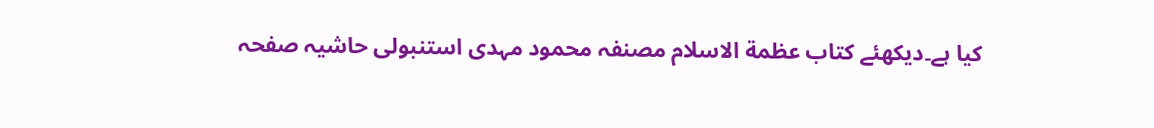کیا ہے۔دیکھئے کتاب عظمة الاسلام مصنفہ محمود مہدی استنبولی حاشیہ صفحہ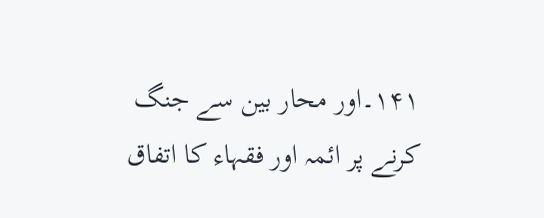۱۴۱۔اور محار بین سے جنگ کرنے پر ائمہ اور فقہاء کا اتفاق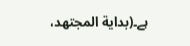ہے۔(بداية المجتهد،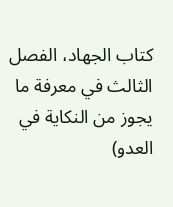كتاب الجهاد، الفصل الثالث في معرفة ما يجوز من النكاية في العدو)